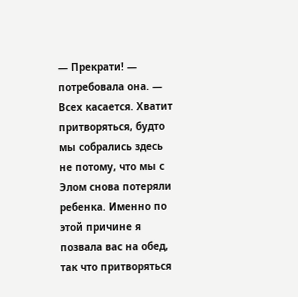— Прекрати! — потребовала она. — Всех касается. Хватит притворяться, будто мы собрались здесь не потому, что мы с Элом снова потеряли ребенка. Именно по этой причине я позвала вас на обед, так что притворяться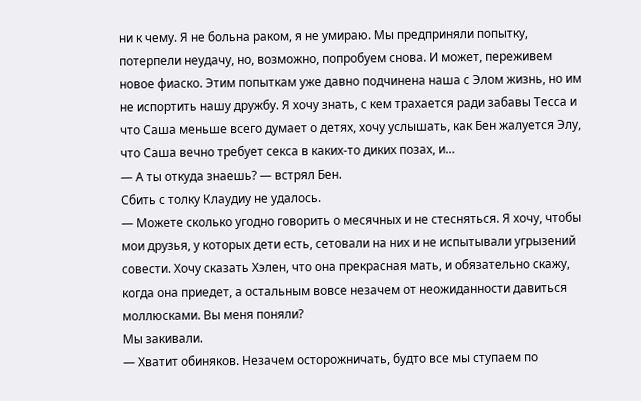ни к чему. Я не больна раком, я не умираю. Мы предприняли попытку, потерпели неудачу, но, возможно, попробуем снова. И может, переживем новое фиаско. Этим попыткам уже давно подчинена наша с Элом жизнь, но им не испортить нашу дружбу. Я хочу знать, с кем трахается ради забавы Тесса и что Саша меньше всего думает о детях, хочу услышать, как Бен жалуется Элу, что Саша вечно требует секса в каких-то диких позах, и…
— А ты откуда знаешь? — встрял Бен.
Сбить с толку Клаудиу не удалось.
— Можете сколько угодно говорить о месячных и не стесняться. Я хочу, чтобы мои друзья, у которых дети есть, сетовали на них и не испытывали угрызений совести. Хочу сказать Хэлен, что она прекрасная мать, и обязательно скажу, когда она приедет, а остальным вовсе незачем от неожиданности давиться моллюсками. Вы меня поняли?
Мы закивали.
— Хватит обиняков. Незачем осторожничать, будто все мы ступаем по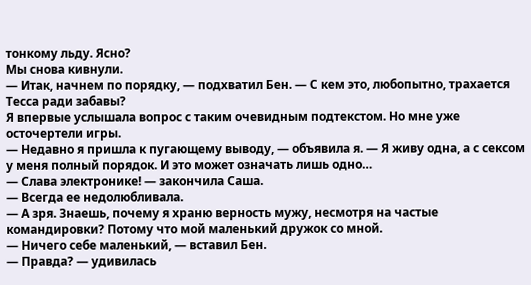тонкому льду. Ясно?
Мы снова кивнули.
— Итак, начнем по порядку, — подхватил Бен. — С кем это, любопытно, трахается Тесса ради забавы?
Я впервые услышала вопрос с таким очевидным подтекстом. Но мне уже осточертели игры.
— Недавно я пришла к пугающему выводу, — объявила я. — Я живу одна, а с сексом у меня полный порядок. И это может означать лишь одно…
— Слава электронике! — закончила Саша.
— Всегда ее недолюбливала.
— А зря. Знаешь, почему я храню верность мужу, несмотря на частые командировки? Потому что мой маленький дружок со мной.
— Ничего себе маленький, — вставил Бен.
— Правда? — удивилась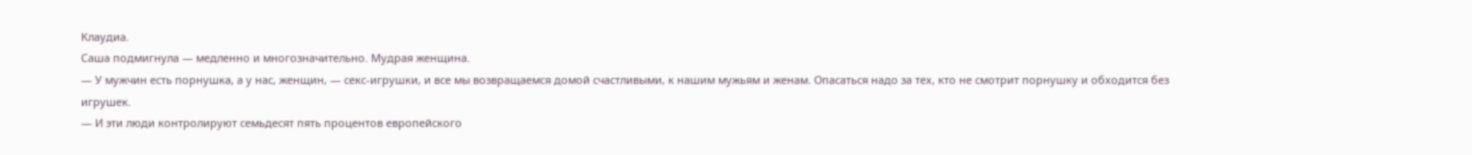Клаудиа.
Саша подмигнула — медленно и многозначительно. Мудрая женщина.
— У мужчин есть порнушка, а у нас, женщин, — секс-игрушки, и все мы возвращаемся домой счастливыми, к нашим мужьям и женам. Опасаться надо за тех, кто не смотрит порнушку и обходится без игрушек.
— И эти люди контролируют семьдесят пять процентов европейского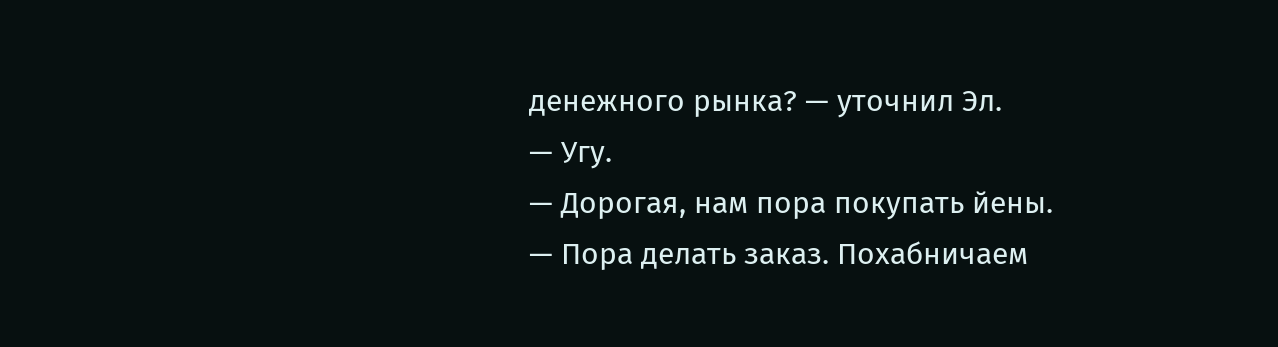денежного рынка? — уточнил Эл.
— Угу.
— Дорогая, нам пора покупать йены.
— Пора делать заказ. Похабничаем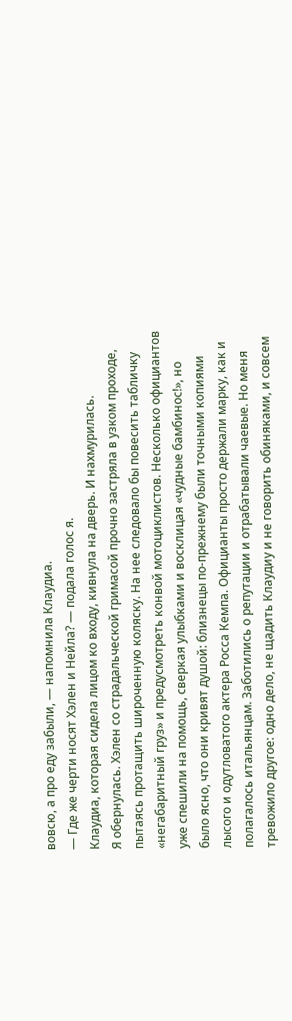вовсю, а про еду забыли, — напомнила Клаудиа.
— Где же черти носят Хэлен и Нейла? — подала голос я.
Клаудиа, которая сидела лицом ко входу, кивнула на дверь. И нахмурилась.
Я обернулась. Хэлен со страдальческой гримасой прочно застряла в узком проходе, пытаясь протащить широченную коляску. На нее следовало бы повесить табличку «негабаритный груз» и предусмотреть конвой мотоциклистов. Несколько официантов уже спешили на помощь, сверкая улыбками и восклицая «чудные бамбинос!», но было ясно, что они кривят душой: близнецы по-прежнему были точными копиями лысого и одутловатого актера Росса Кемпа. Официанты просто держали марку, как и полагалось итальянцам. Заботились о репутации и отрабатывали чаевые. Но меня тревожило другое: одно дело, не щадить Клаудиу и не говорить обиняками, и совсем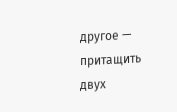другое — притащить двух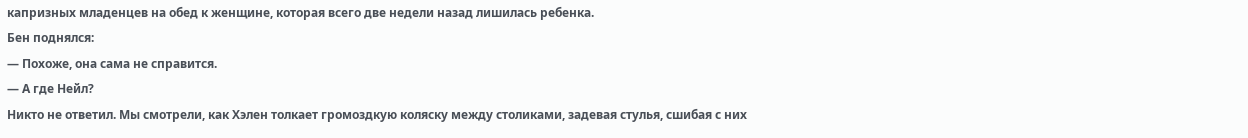капризных младенцев на обед к женщине, которая всего две недели назад лишилась ребенка.
Бен поднялся:
— Похоже, она сама не справится.
— А где Нейл?
Никто не ответил. Мы смотрели, как Хэлен толкает громоздкую коляску между столиками, задевая стулья, сшибая с них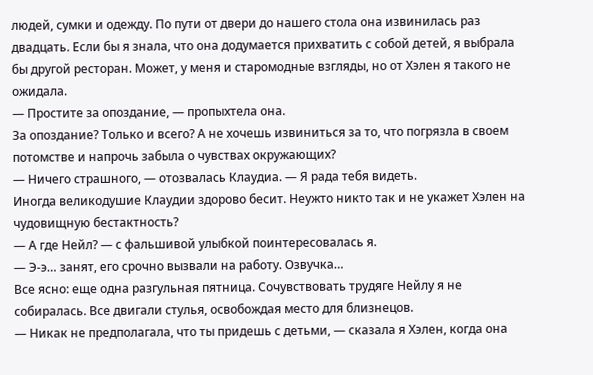людей, сумки и одежду. По пути от двери до нашего стола она извинилась раз двадцать. Если бы я знала, что она додумается прихватить с собой детей, я выбрала бы другой ресторан. Может, у меня и старомодные взгляды, но от Хэлен я такого не ожидала.
— Простите за опоздание, — пропыхтела она.
За опоздание? Только и всего? А не хочешь извиниться за то, что погрязла в своем потомстве и напрочь забыла о чувствах окружающих?
— Ничего страшного, — отозвалась Клаудиа. — Я рада тебя видеть.
Иногда великодушие Клаудии здорово бесит. Неужто никто так и не укажет Хэлен на чудовищную бестактность?
— А где Нейл? — с фальшивой улыбкой поинтересовалась я.
— Э-э… занят, его срочно вызвали на работу. Озвучка…
Все ясно: еще одна разгульная пятница. Сочувствовать трудяге Нейлу я не собиралась. Все двигали стулья, освобождая место для близнецов.
— Никак не предполагала, что ты придешь с детьми, — сказала я Хэлен, когда она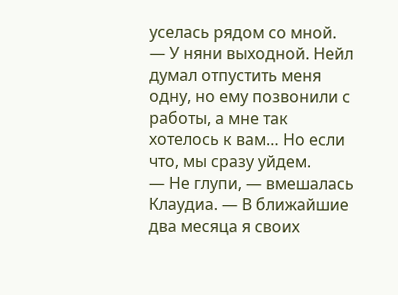уселась рядом со мной.
— У няни выходной. Нейл думал отпустить меня одну, но ему позвонили с работы, а мне так хотелось к вам… Но если что, мы сразу уйдем.
— Не глупи, — вмешалась Клаудиа. — В ближайшие два месяца я своих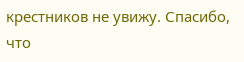крестников не увижу. Спасибо, что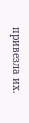привезла их.